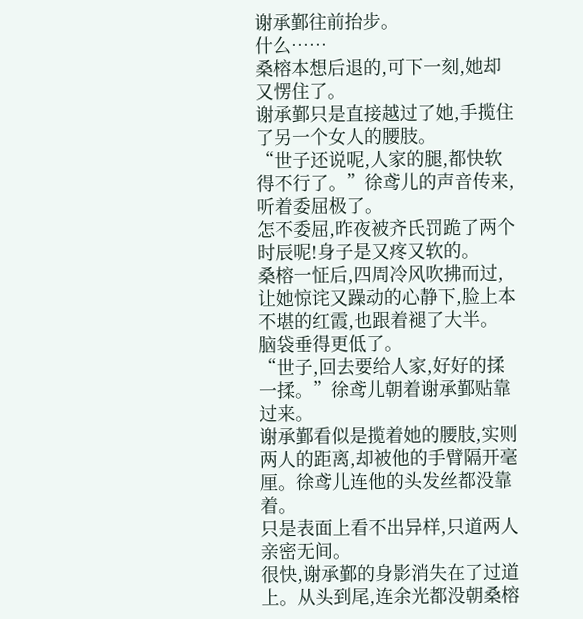谢承鄞往前抬步。
什么……
桑榕本想后退的,可下一刻,她却又愣住了。
谢承鄞只是直接越过了她,手揽住了另一个女人的腰肢。
“世子还说呢,人家的腿,都快软得不行了。”徐鸢儿的声音传来,听着委屈极了。
怎不委屈,昨夜被齐氏罚跪了两个时辰呢!身子是又疼又软的。
桑榕一怔后,四周冷风吹拂而过,让她惊诧又躁动的心静下,脸上本不堪的红霞,也跟着褪了大半。
脑袋垂得更低了。
“世子,回去要给人家,好好的揉一揉。”徐鸢儿朝着谢承鄞贴靠过来。
谢承鄞看似是揽着她的腰肢,实则两人的距离,却被他的手臂隔开毫厘。徐鸢儿连他的头发丝都没靠着。
只是表面上看不出异样,只道两人亲密无间。
很快,谢承鄞的身影消失在了过道上。从头到尾,连余光都没朝桑榕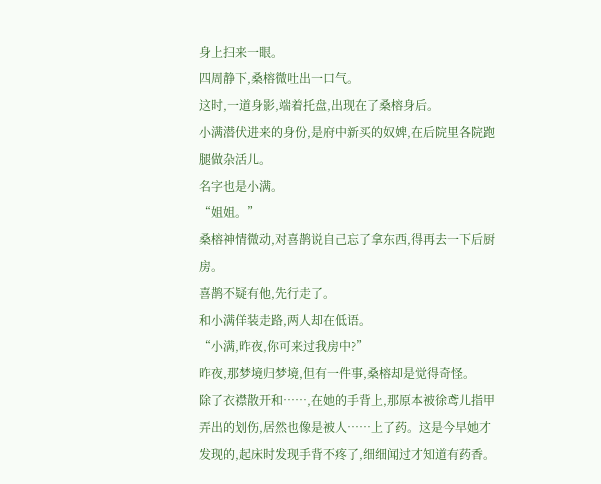身上扫来一眼。
四周静下,桑榕微吐出一口气。
这时,一道身影,端着托盘,出现在了桑榕身后。
小满潜伏进来的身份,是府中新买的奴婢,在后院里各院跑腿做杂活儿。
名字也是小满。
“姐姐。”
桑榕神情微动,对喜鹊说自己忘了拿东西,得再去一下后厨房。
喜鹊不疑有他,先行走了。
和小满佯装走路,两人却在低语。
“小满,昨夜,你可来过我房中?”
昨夜,那梦境归梦境,但有一件事,桑榕却是觉得奇怪。
除了衣襟散开和……,在她的手背上,那原本被徐鸢儿指甲弄出的划伤,居然也像是被人……上了药。这是今早她才发现的,起床时发现手背不疼了,细细闻过才知道有药香。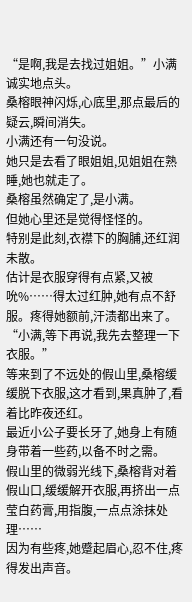“是啊,我是去找过姐姐。”小满诚实地点头。
桑榕眼神闪烁,心底里,那点最后的疑云,瞬间消失。
小满还有一句没说。
她只是去看了眼姐姐,见姐姐在熟睡,她也就走了。
桑榕虽然确定了,是小满。
但她心里还是觉得怪怪的。
特别是此刻,衣襟下的胸脯,还红润未散。
估计是衣服穿得有点紧,又被吮%……得太过红肿,她有点不舒服。疼得她额前,汗渍都出来了。
“小满,等下再说,我先去整理一下衣服。”
等来到了不远处的假山里,桑榕缓缓脱下衣服,这才看到,果真肿了,看着比昨夜还红。
最近小公子要长牙了,她身上有随身带着一些药,以备不时之需。
假山里的微弱光线下,桑榕背对着假山口,缓缓解开衣服,再挤出一点莹白药膏,用指腹,一点点涂抹处理……
因为有些疼,她蹙起眉心,忍不住,疼得发出声音。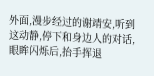外面,漫步经过的谢靖安,听到这动静,停下和身边人的对话,眼眸闪烁后,抬手挥退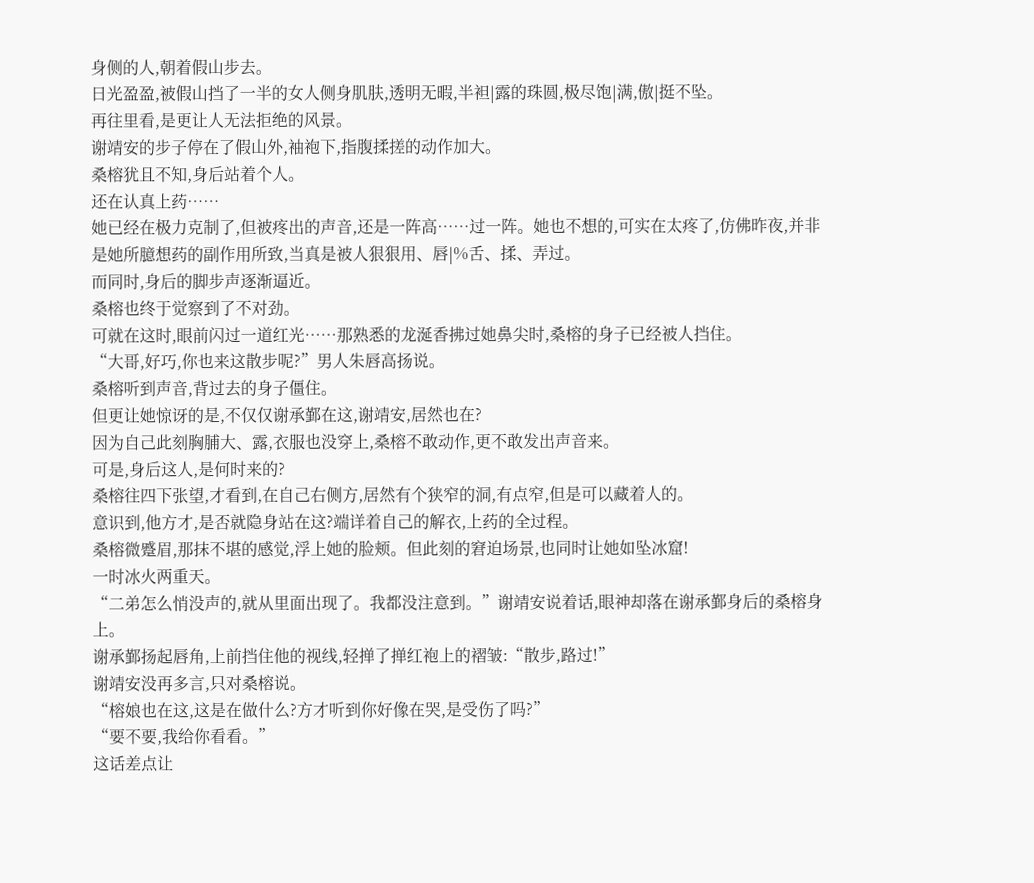身侧的人,朝着假山步去。
日光盈盈,被假山挡了一半的女人侧身肌肤,透明无暇,半袒|露的珠圆,极尽饱|满,傲|挺不坠。
再往里看,是更让人无法拒绝的风景。
谢靖安的步子停在了假山外,袖袍下,指腹揉搓的动作加大。
桑榕犹且不知,身后站着个人。
还在认真上药……
她已经在极力克制了,但被疼出的声音,还是一阵高……过一阵。她也不想的,可实在太疼了,仿佛昨夜,并非是她所臆想药的副作用所致,当真是被人狠狠用、唇|%舌、揉、弄过。
而同时,身后的脚步声逐渐逼近。
桑榕也终于觉察到了不对劲。
可就在这时,眼前闪过一道红光……那熟悉的龙涎香拂过她鼻尖时,桑榕的身子已经被人挡住。
“大哥,好巧,你也来这散步呢?”男人朱唇高扬说。
桑榕听到声音,背过去的身子僵住。
但更让她惊讶的是,不仅仅谢承鄞在这,谢靖安,居然也在?
因为自己此刻胸脯大、露,衣服也没穿上,桑榕不敢动作,更不敢发出声音来。
可是,身后这人,是何时来的?
桑榕往四下张望,才看到,在自己右侧方,居然有个狭窄的洞,有点窄,但是可以藏着人的。
意识到,他方才,是否就隐身站在这?端详着自己的解衣,上药的全过程。
桑榕微蹙眉,那抹不堪的感觉,浮上她的脸颊。但此刻的窘迫场景,也同时让她如坠冰窟!
一时冰火两重天。
“二弟怎么悄没声的,就从里面出现了。我都没注意到。”谢靖安说着话,眼神却落在谢承鄞身后的桑榕身上。
谢承鄞扬起唇角,上前挡住他的视线,轻掸了掸红袍上的褶皱:“散步,路过!”
谢靖安没再多言,只对桑榕说。
“榕娘也在这,这是在做什么?方才听到你好像在哭,是受伤了吗?”
“要不要,我给你看看。”
这话差点让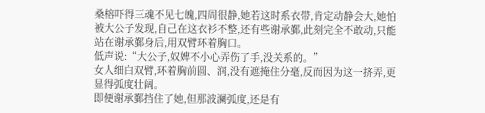桑榕吓得三魂不见七魄,四周很静,她若这时系衣带,肯定动静会大,她怕被大公子发现,自己在这衣衫不整,还有些谢承鄞,此刻完全不敢动,只能站在谢承鄞身后,用双臂环着胸口。
低声说:“大公子,奴婢不小心弄伤了手,没关系的。”
女人细白双臂,环着胸前圆、润,没有遮掩住分毫,反而因为这一挤弄,更显得弧度壮阔。
即便谢承鄞挡住了她,但那波澜弧度,还是有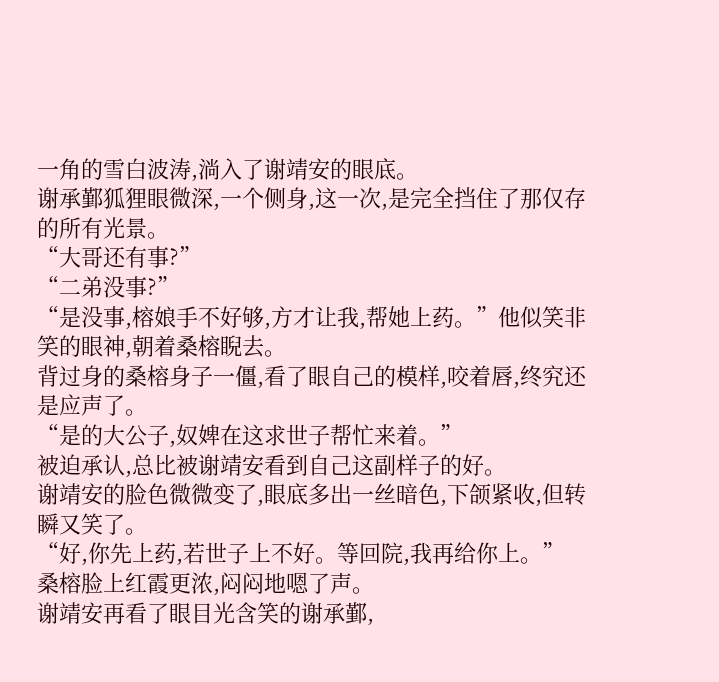一角的雪白波涛,淌入了谢靖安的眼底。
谢承鄞狐狸眼微深,一个侧身,这一次,是完全挡住了那仅存的所有光景。
“大哥还有事?”
“二弟没事?”
“是没事,榕娘手不好够,方才让我,帮她上药。”他似笑非笑的眼神,朝着桑榕睨去。
背过身的桑榕身子一僵,看了眼自己的模样,咬着唇,终究还是应声了。
“是的大公子,奴婢在这求世子帮忙来着。”
被迫承认,总比被谢靖安看到自己这副样子的好。
谢靖安的脸色微微变了,眼底多出一丝暗色,下颌紧收,但转瞬又笑了。
“好,你先上药,若世子上不好。等回院,我再给你上。”
桑榕脸上红霞更浓,闷闷地嗯了声。
谢靖安再看了眼目光含笑的谢承鄞,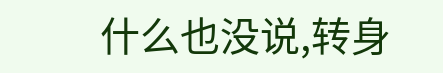什么也没说,转身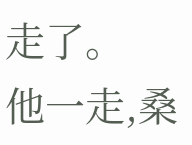走了。
他一走,桑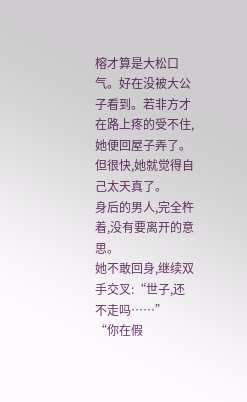榕才算是大松口气。好在没被大公子看到。若非方才在路上疼的受不住,她便回屋子弄了。
但很快,她就觉得自己太天真了。
身后的男人,完全杵着,没有要离开的意思。
她不敢回身,继续双手交叉:“世子,还不走吗……”
“你在假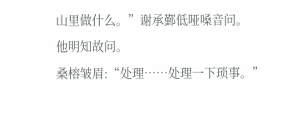山里做什么。”谢承鄞低哑嗓音问。
他明知故问。
桑榕皱眉:“处理……处理一下琐事。”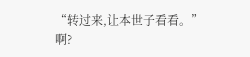“转过来,让本世子看看。”
啊?